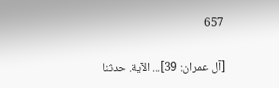657

[آل عمران: 39]... الآية. حدثنا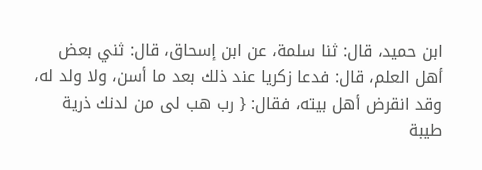ابن حميد، قال: ثنا سلمة، عن ابن إسحاق، قال: ثني بعض أهل العلم، قال: فدعا زكريا عند ذلك بعد ما أسن، ولا ولد له، وقد انقرض أهل بيته، فقال: { رب هب لى من لدنك ذرية طيبة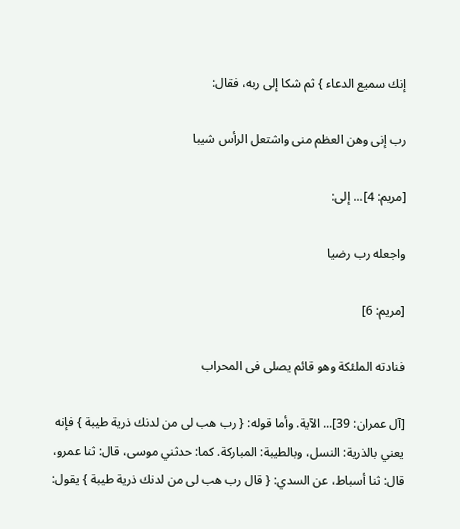إنك سميع الدعاء } ثم شكا إلى ربه، فقال:

رب إنى وهن العظم منى واشتعل الرأس شيبا

[مريم: 4]... إلى:

واجعله رب رضيا

[مريم: 6]

فنادته الملئكة وهو قائم يصلى فى المحراب

[آل عمران: 39]... الآية. وأما قوله: { رب هب لى من لدنك ذرية طيبة } فإنه يعني بالذرية: النسل، وبالطيبة: المباركة. كما: حدثني موسى، قال: ثنا عمرو، قال: ثنا أسباط، عن السدي: { قال رب هب لى من لدنك ذرية طيبة } يقول: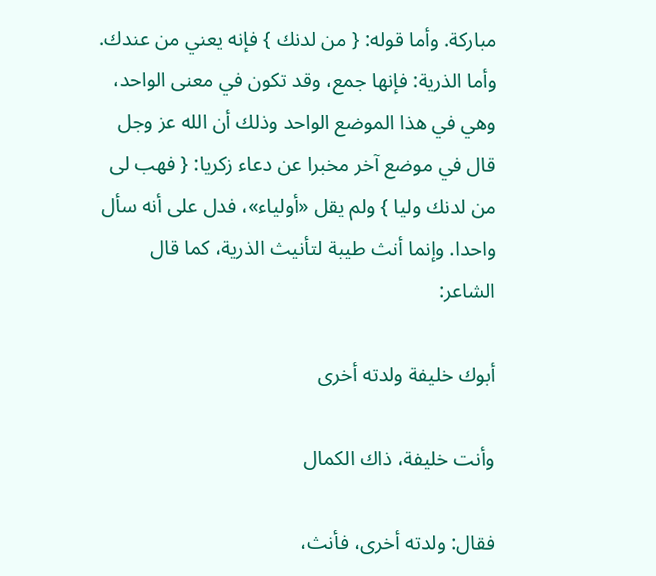مباركة. وأما قوله: { من لدنك } فإنه يعني من عندك. وأما الذرية: فإنها جمع، وقد تكون في معنى الواحد، وهي في هذا الموضع الواحد وذلك أن الله عز وجل قال في موضع آخر مخبرا عن دعاء زكريا: { فهب لى من لدنك وليا } ولم يقل «أولياء»، فدل على أنه سأل واحدا. وإنما أنث طيبة لتأنيث الذرية، كما قال الشاعر:

أبوك خليفة ولدته أخرى

وأنت خليفة، ذاك الكمال

فقال: ولدته أخرى، فأنث،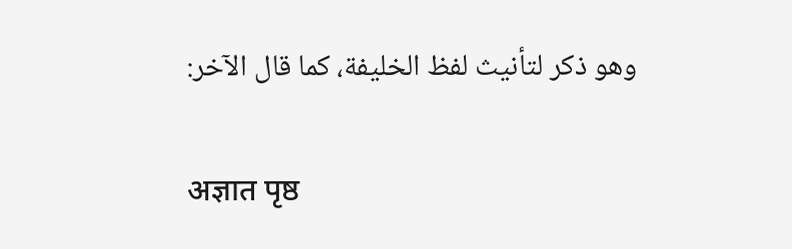وهو ذكر لتأنيث لفظ الخليفة، كما قال الآخر:

अज्ञात पृष्ठ